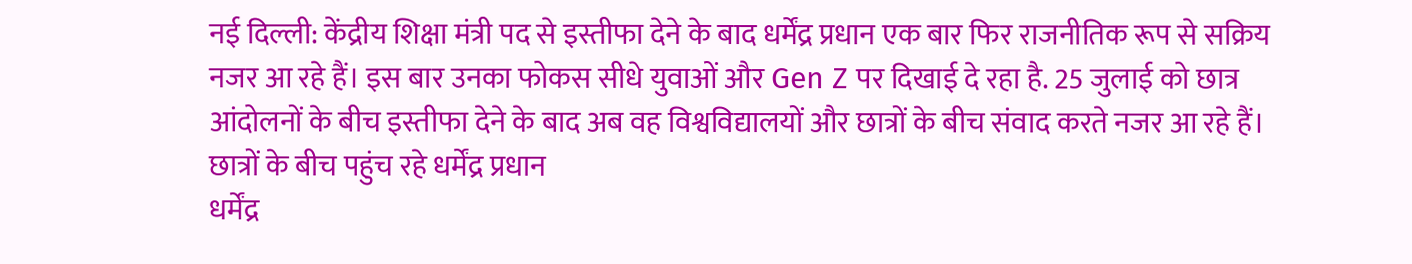नई दिल्ली: केंद्रीय शिक्षा मंत्री पद से इस्तीफा देने के बाद धर्मेंद्र प्रधान एक बार फिर राजनीतिक रूप से सक्रिय नजर आ रहे हैं। इस बार उनका फोकस सीधे युवाओं और Gen Z पर दिखाई दे रहा है. 25 जुलाई को छात्र आंदोलनों के बीच इस्तीफा देने के बाद अब वह विश्वविद्यालयों और छात्रों के बीच संवाद करते नजर आ रहे हैं।
छात्रों के बीच पहुंच रहे धर्मेंद्र प्रधान
धर्मेंद्र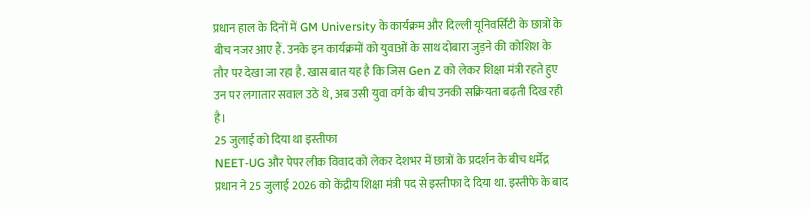प्रधान हाल के दिनों में GM University के कार्यक्रम और दिल्ली यूनिवर्सिटी के छात्रों के बीच नजर आए हैं. उनके इन कार्यक्रमों को युवाओं के साथ दोबारा जुड़ने की कोशिश के तौर पर देखा जा रहा है. खास बात यह है कि जिस Gen Z को लेकर शिक्षा मंत्री रहते हुए उन पर लगातार सवाल उठे थे, अब उसी युवा वर्ग के बीच उनकी सक्रियता बढ़ती दिख रही है।
25 जुलाई को दिया था इस्तीफा
NEET-UG और पेपर लीक विवाद को लेकर देशभर में छात्रों के प्रदर्शन के बीच धर्मेंद्र प्रधान ने 25 जुलाई 2026 को केंद्रीय शिक्षा मंत्री पद से इस्तीफा दे दिया था. इस्तीफे के बाद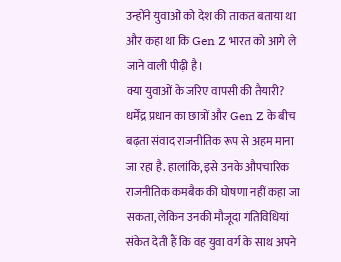उन्होंने युवाओं को देश की ताकत बताया था और कहा था कि Gen Z भारत को आगे ले जाने वाली पीढ़ी है।
क्या युवाओं के जरिए वापसी की तैयारी?
धर्मेंद्र प्रधान का छात्रों और Gen Z के बीच बढ़ता संवाद राजनीतिक रूप से अहम माना जा रहा है. हालांकि, इसे उनके औपचारिक राजनीतिक कमबैक की घोषणा नहीं कहा जा सकता, लेकिन उनकी मौजूदा गतिविधियां संकेत देती हैं कि वह युवा वर्ग के साथ अपने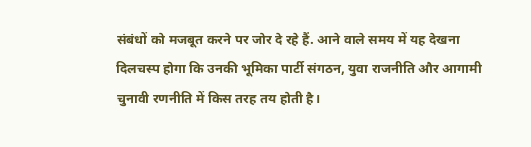संबंधों को मजबूत करने पर जोर दे रहे हैं. आने वाले समय में यह देखना दिलचस्प होगा कि उनकी भूमिका पार्टी संगठन, युवा राजनीति और आगामी चुनावी रणनीति में किस तरह तय होती है।